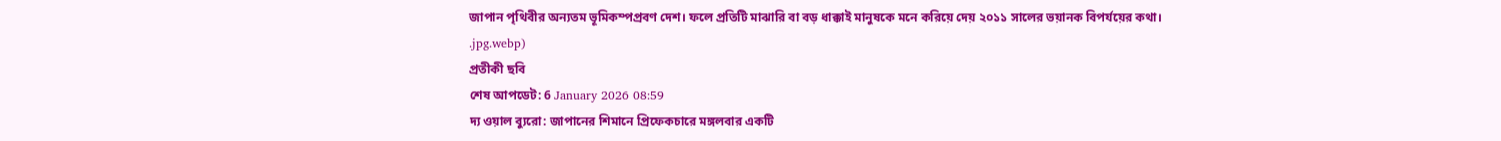জাপান পৃথিবীর অন্যতম ভূমিকম্পপ্রবণ দেশ। ফলে প্রতিটি মাঝারি বা বড় ধাক্কাই মানুষকে মনে করিয়ে দেয় ২০১১ সালের ভয়ানক বিপর্যয়ের কথা।
.jpg.webp)
প্রতীকী ছবি
শেষ আপডেট: 6 January 2026 08:59
দ্য ওয়াল ব্যুরো: জাপানের শিমানে প্রিফেকচারে মঙ্গলবার একটি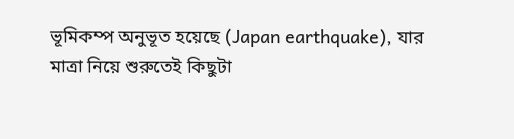ভূমিকম্প অনুভূত হয়েছে (Japan earthquake), যার মাত্রা নিয়ে শুরুতেই কিছুটা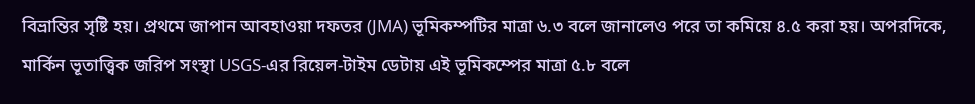বিভ্রান্তির সৃষ্টি হয়। প্রথমে জাপান আবহাওয়া দফতর (JMA) ভূমিকম্পটির মাত্রা ৬.৩ বলে জানালেও পরে তা কমিয়ে ৪.৫ করা হয়। অপরদিকে, মার্কিন ভূতাত্ত্বিক জরিপ সংস্থা USGS-এর রিয়েল-টাইম ডেটায় এই ভূমিকম্পের মাত্রা ৫.৮ বলে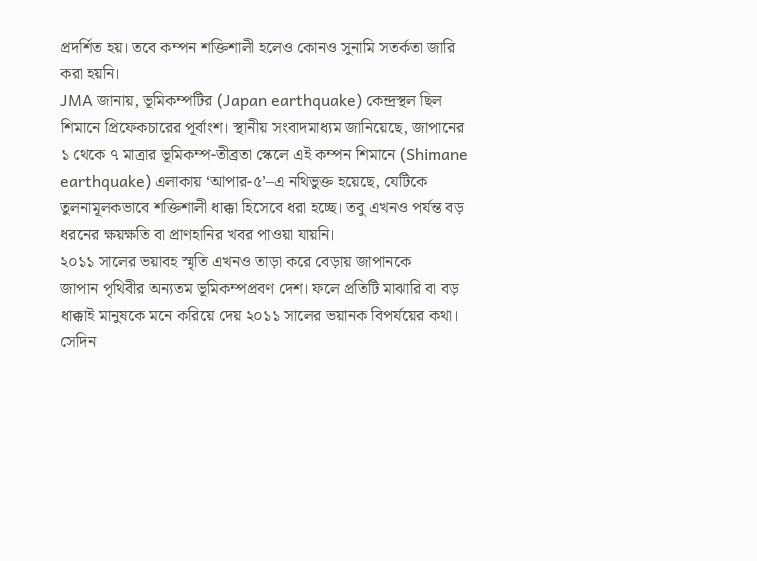প্রদর্শিত হয়। তবে কম্পন শক্তিশালী হলেও কোনও সুনামি সতর্কতা জারি করা হয়নি।
JMA জানায়, ভূমিকম্পটির (Japan earthquake) কেন্দ্রস্থল ছিল শিমানে প্রিফেকচারের পূর্বাংশ। স্থানীয় সংবাদমাধ্যম জানিয়েছে, জাপানের ১ থেকে ৭ মাত্রার ভূমিকম্প-তীব্রতা স্কেলে এই কম্পন শিমানে (Shimane earthquake) এলাকায় ‘আপার-৫’–এ নথিভুক্ত হয়েছে, যেটিকে তুলনামূলকভাবে শক্তিশালী ধাক্কা হিসেবে ধরা হচ্ছে। তবু এখনও পর্যন্ত বড় ধরনের ক্ষয়ক্ষতি বা প্রাণহানির খবর পাওয়া যায়নি।
২০১১ সালের ভয়াবহ স্মৃতি এখনও তাড়া করে বেড়ায় জাপানকে
জাপান পৃথিবীর অন্যতম ভূমিকম্পপ্রবণ দেশ। ফলে প্রতিটি মাঝারি বা বড় ধাক্কাই মানুষকে মনে করিয়ে দেয় ২০১১ সালের ভয়ানক বিপর্যয়ের কথা। সেদিন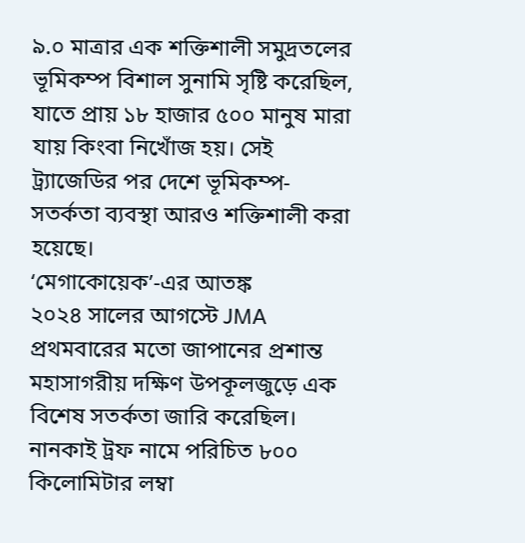৯.০ মাত্রার এক শক্তিশালী সমুদ্রতলের ভূমিকম্প বিশাল সুনামি সৃষ্টি করেছিল, যাতে প্রায় ১৮ হাজার ৫০০ মানুষ মারা যায় কিংবা নিখোঁজ হয়। সেই ট্র্যাজেডির পর দেশে ভূমিকম্প-সতর্কতা ব্যবস্থা আরও শক্তিশালী করা হয়েছে।
‘মেগাকোয়েক’-এর আতঙ্ক
২০২৪ সালের আগস্টে JMA প্রথমবারের মতো জাপানের প্রশান্ত মহাসাগরীয় দক্ষিণ উপকূলজুড়ে এক বিশেষ সতর্কতা জারি করেছিল। নানকাই ট্রফ নামে পরিচিত ৮০০ কিলোমিটার লম্বা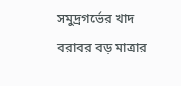সমুদ্রগর্ভের খাদ বরাবর বড় মাত্রার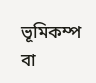ভূমিকম্প বা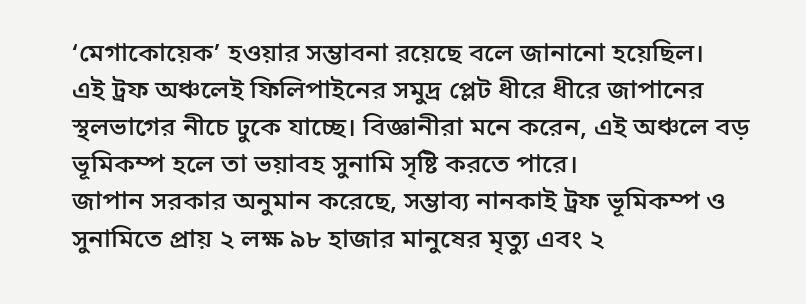‘মেগাকোয়েক’ হওয়ার সম্ভাবনা রয়েছে বলে জানানো হয়েছিল।
এই ট্রফ অঞ্চলেই ফিলিপাইনের সমুদ্র প্লেট ধীরে ধীরে জাপানের স্থলভাগের নীচে ঢুকে যাচ্ছে। বিজ্ঞানীরা মনে করেন, এই অঞ্চলে বড় ভূমিকম্প হলে তা ভয়াবহ সুনামি সৃষ্টি করতে পারে।
জাপান সরকার অনুমান করেছে, সম্ভাব্য নানকাই ট্রফ ভূমিকম্প ও সুনামিতে প্রায় ২ লক্ষ ৯৮ হাজার মানুষের মৃত্যু এবং ২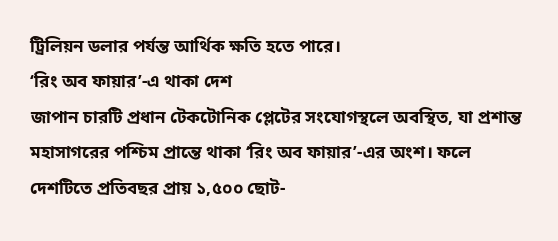ট্রিলিয়ন ডলার পর্যন্ত আর্থিক ক্ষতি হতে পারে।
‘রিং অব ফায়ার’-এ থাকা দেশ
জাপান চারটি প্রধান টেকটোনিক প্লেটের সংযোগস্থলে অবস্থিত, যা প্রশান্ত মহাসাগরের পশ্চিম প্রান্তে থাকা ‘রিং অব ফায়ার’-এর অংশ। ফলে দেশটিতে প্রতিবছর প্রায় ১,৫০০ ছোট-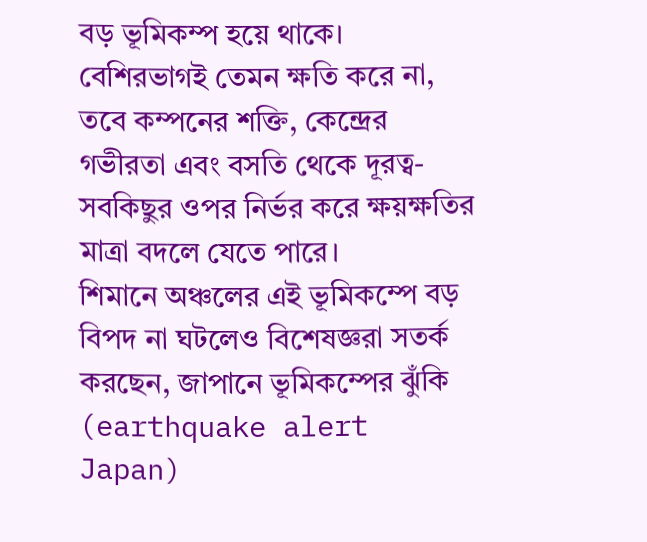বড় ভূমিকম্প হয়ে থাকে। বেশিরভাগই তেমন ক্ষতি করে না, তবে কম্পনের শক্তি, কেন্দ্রের গভীরতা এবং বসতি থেকে দূরত্ব- সবকিছুর ওপর নির্ভর করে ক্ষয়ক্ষতির মাত্রা বদলে যেতে পারে।
শিমানে অঞ্চলের এই ভূমিকম্পে বড় বিপদ না ঘটলেও বিশেষজ্ঞরা সতর্ক করছেন, জাপানে ভূমিকম্পের ঝুঁকি (earthquake alert Japan)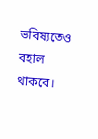ভবিষ্যতেও বহাল থাকবে।